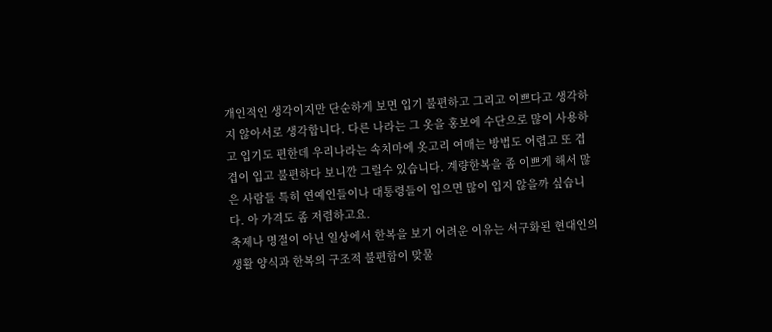개인적인 생각이지만 단순하게 보면 입기 불편하고 그리고 이쁘다고 생각하지 않아서로 생각합니다. 다른 나라는 그 옷을 홍보에 수단으로 많이 사용하고 입기도 편한데 우리나라는 속치마에 옷고리 여매는 방법도 어렵고 또 겹겹이 입고 불편하다 보니깐 그럴수 있습니다. 계량한복을 좀 이쁘게 해서 많은 사람들 특히 연예인들이나 대통령들이 입으면 많이 입지 않을까 싶습니다. 아 가격도 좀 저렴하고요.
축제나 명절이 아닌 일상에서 한복을 보기 어려운 이유는 서구화된 현대인의 생활 양식과 한복의 구조적 불편함이 맞물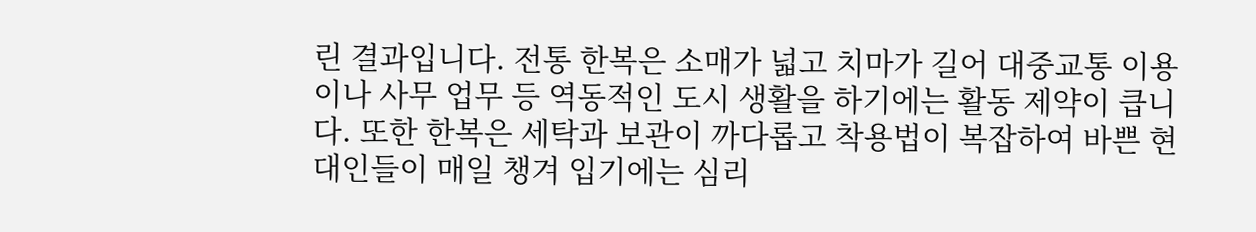린 결과입니다. 전통 한복은 소매가 넓고 치마가 길어 대중교통 이용이나 사무 업무 등 역동적인 도시 생활을 하기에는 활동 제약이 큽니다. 또한 한복은 세탁과 보관이 까다롭고 착용법이 복잡하여 바쁜 현대인들이 매일 챙겨 입기에는 심리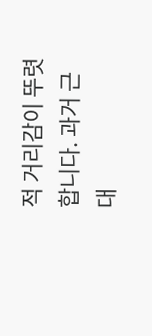적 거리감이 뚜렷합니다. 과거 근대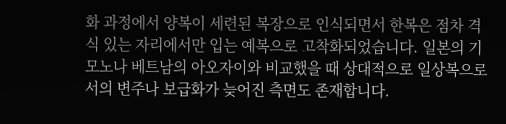화 과정에서 양복이 세련된 복장으로 인식되면서 한복은 점차 격식 있는 자리에서만 입는 예복으로 고착화되었습니다. 일본의 기모노나 베트남의 아오자이와 비교했을 때 상대적으로 일상복으로서의 변주나 보급화가 늦어진 측면도 존재합니다.